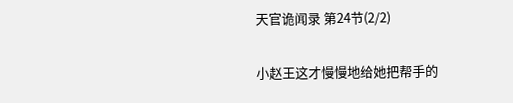天官诡闻录 第24节(2/2)

小赵王这才慢慢地给她把帮手的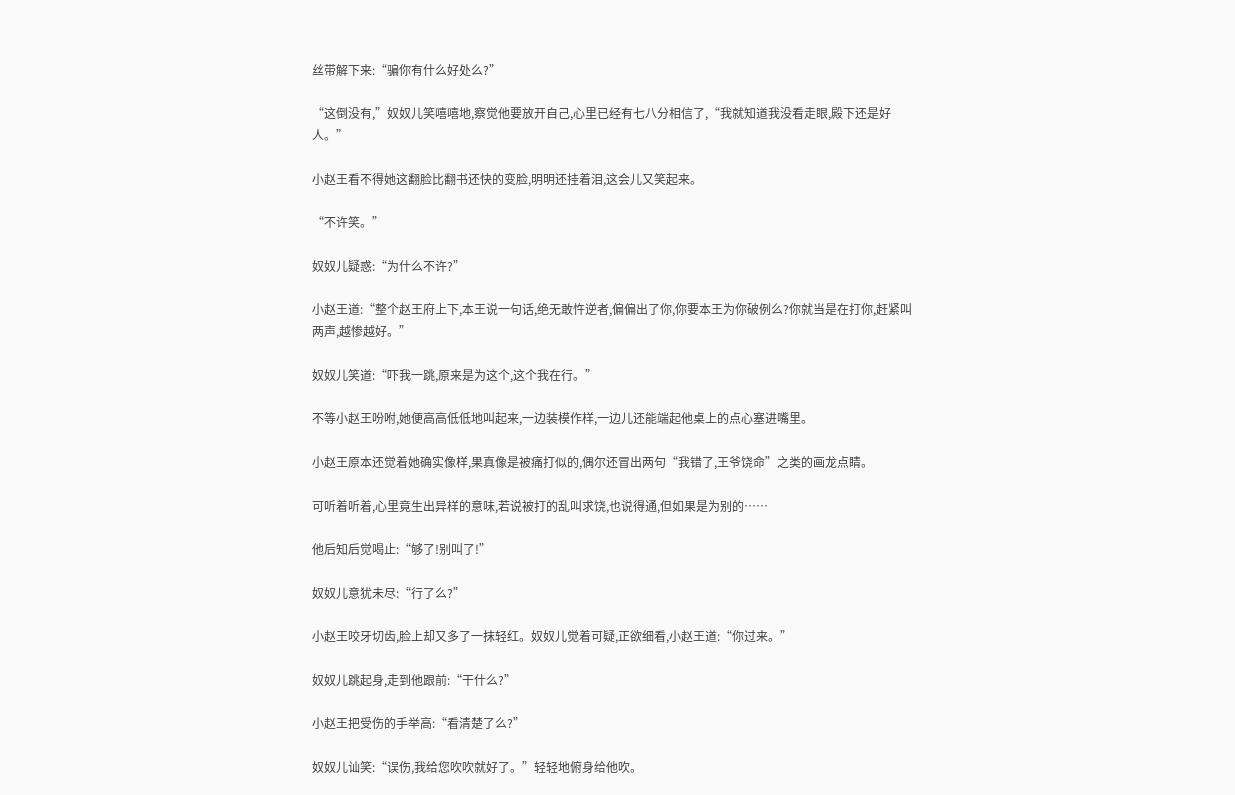丝带解下来:“骗你有什么好处么?”

“这倒没有,”奴奴儿笑嘻嘻地,察觉他要放开自己,心里已经有七八分相信了,“我就知道我没看走眼,殿下还是好人。”

小赵王看不得她这翻脸比翻书还快的变脸,明明还挂着泪,这会儿又笑起来。

“不许笑。”

奴奴儿疑惑:“为什么不许?”

小赵王道:“整个赵王府上下,本王说一句话,绝无敢忤逆者,偏偏出了你,你要本王为你破例么?你就当是在打你,赶紧叫两声,越惨越好。”

奴奴儿笑道:“吓我一跳,原来是为这个,这个我在行。”

不等小赵王吩咐,她便高高低低地叫起来,一边装模作样,一边儿还能端起他桌上的点心塞进嘴里。

小赵王原本还觉着她确实像样,果真像是被痛打似的,偶尔还冒出两句“我错了,王爷饶命”之类的画龙点睛。

可听着听着,心里竟生出异样的意味,若说被打的乱叫求饶,也说得通,但如果是为别的……

他后知后觉喝止:“够了!别叫了!”

奴奴儿意犹未尽:“行了么?”

小赵王咬牙切齿,脸上却又多了一抹轻红。奴奴儿觉着可疑,正欲细看,小赵王道:“你过来。”

奴奴儿跳起身,走到他跟前:“干什么?”

小赵王把受伤的手举高:“看清楚了么?”

奴奴儿讪笑:“误伤,我给您吹吹就好了。”轻轻地俯身给他吹。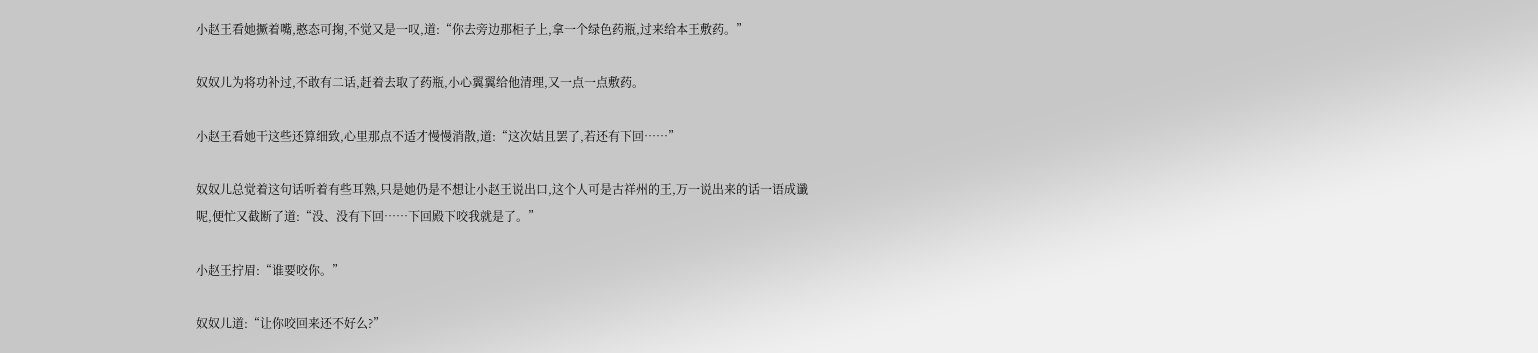小赵王看她撅着嘴,憨态可掬,不觉又是一叹,道:“你去旁边那柜子上,拿一个绿色药瓶,过来给本王敷药。”

奴奴儿为将功补过,不敢有二话,赶着去取了药瓶,小心翼翼给他清理,又一点一点敷药。

小赵王看她干这些还算细致,心里那点不适才慢慢消散,道:“这次姑且罢了,若还有下回……”

奴奴儿总觉着这句话听着有些耳熟,只是她仍是不想让小赵王说出口,这个人可是古祥州的王,万一说出来的话一语成谶呢,便忙又截断了道:“没、没有下回……下回殿下咬我就是了。”

小赵王拧眉:“谁要咬你。”

奴奴儿道:“让你咬回来还不好么?”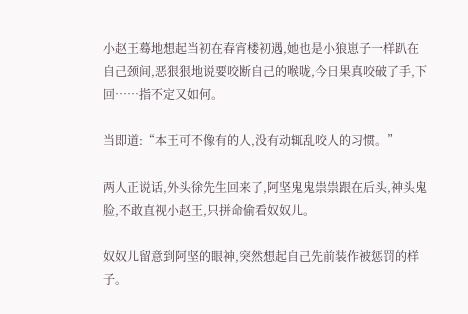小赵王蓦地想起当初在春宵楼初遇,她也是小狼崽子一样趴在自己颈间,恶狠狠地说要咬断自己的喉咙,今日果真咬破了手,下回……指不定又如何。

当即道:“本王可不像有的人,没有动辄乱咬人的习惯。”

两人正说话,外头徐先生回来了,阿坚鬼鬼祟祟跟在后头,神头鬼脸,不敢直视小赵王,只拼命偷看奴奴儿。

奴奴儿留意到阿坚的眼神,突然想起自己先前装作被惩罚的样子。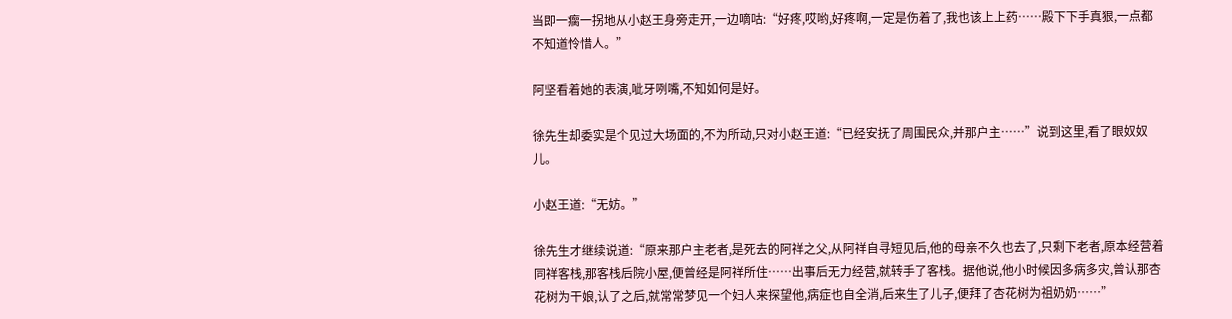当即一瘸一拐地从小赵王身旁走开,一边嘀咕:“好疼,哎哟,好疼啊,一定是伤着了,我也该上上药……殿下下手真狠,一点都不知道怜惜人。”

阿坚看着她的表演,呲牙咧嘴,不知如何是好。

徐先生却委实是个见过大场面的,不为所动,只对小赵王道:“已经安抚了周围民众,并那户主……”说到这里,看了眼奴奴儿。

小赵王道:“无妨。”

徐先生才继续说道:“原来那户主老者,是死去的阿祥之父,从阿祥自寻短见后,他的母亲不久也去了,只剩下老者,原本经营着同祥客栈,那客栈后院小屋,便曾经是阿祥所住……出事后无力经营,就转手了客栈。据他说,他小时候因多病多灾,曾认那杏花树为干娘,认了之后,就常常梦见一个妇人来探望他,病症也自全消,后来生了儿子,便拜了杏花树为祖奶奶……”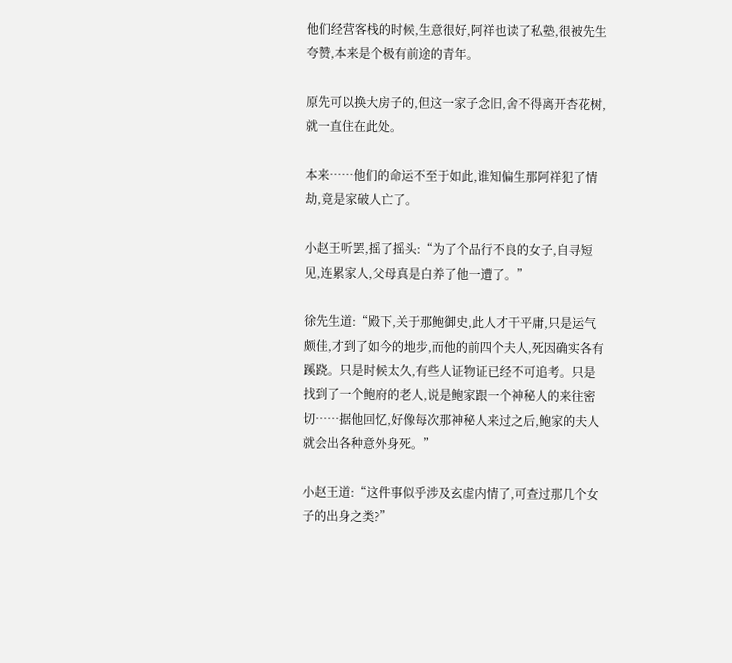他们经营客栈的时候,生意很好,阿祥也读了私塾,很被先生夸赞,本来是个极有前途的青年。

原先可以换大房子的,但这一家子念旧,舍不得离开杏花树,就一直住在此处。

本来……他们的命运不至于如此,谁知偏生那阿祥犯了情劫,竟是家破人亡了。

小赵王听罢,摇了摇头:“为了个品行不良的女子,自寻短见,连累家人,父母真是白养了他一遭了。”

徐先生道:“殿下,关于那鲍御史,此人才干平庸,只是运气颇佳,才到了如今的地步,而他的前四个夫人,死因确实各有蹊跷。只是时候太久,有些人证物证已经不可追考。只是找到了一个鲍府的老人,说是鲍家跟一个神秘人的来往密切……据他回忆,好像每次那神秘人来过之后,鲍家的夫人就会出各种意外身死。”

小赵王道:“这件事似乎涉及玄虚内情了,可查过那几个女子的出身之类?”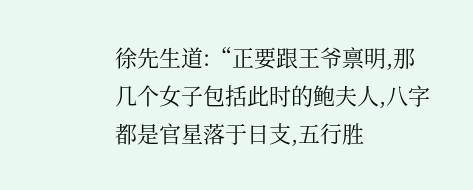徐先生道:“正要跟王爷禀明,那几个女子包括此时的鲍夫人,八字都是官星落于日支,五行胜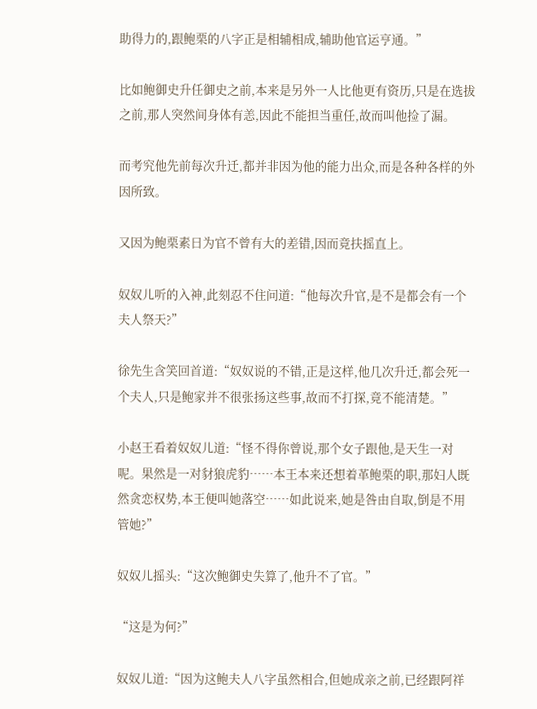助得力的,跟鲍栗的八字正是相辅相成,辅助他官运亨通。”

比如鲍御史升任御史之前,本来是另外一人比他更有资历,只是在选拔之前,那人突然间身体有恙,因此不能担当重任,故而叫他捡了漏。

而考究他先前每次升迁,都并非因为他的能力出众,而是各种各样的外因所致。

又因为鲍栗素日为官不曾有大的差错,因而竟扶摇直上。

奴奴儿听的入神,此刻忍不住问道:“他每次升官,是不是都会有一个夫人祭天?”

徐先生含笑回首道:“奴奴说的不错,正是这样,他几次升迁,都会死一个夫人,只是鲍家并不很张扬这些事,故而不打探,竟不能清楚。”

小赵王看着奴奴儿道:“怪不得你曾说,那个女子跟他,是天生一对呢。果然是一对豺狼虎豹……本王本来还想着革鲍栗的职,那妇人既然贪恋权势,本王便叫她落空……如此说来,她是咎由自取,倒是不用管她?”

奴奴儿摇头:“这次鲍御史失算了,他升不了官。”

“这是为何?”

奴奴儿道:“因为这鲍夫人八字虽然相合,但她成亲之前,已经跟阿祥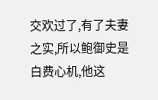交欢过了,有了夫妻之实,所以鲍御史是白费心机,他这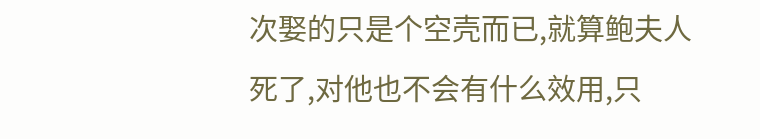次娶的只是个空壳而已,就算鲍夫人死了,对他也不会有什么效用,只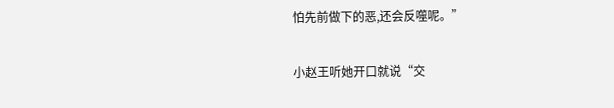怕先前做下的恶,还会反噬呢。”

小赵王听她开口就说“交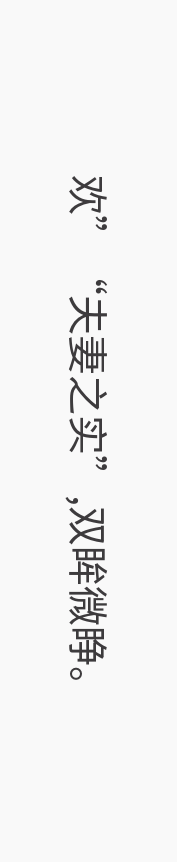欢”“夫妻之实”,双眸微睁。